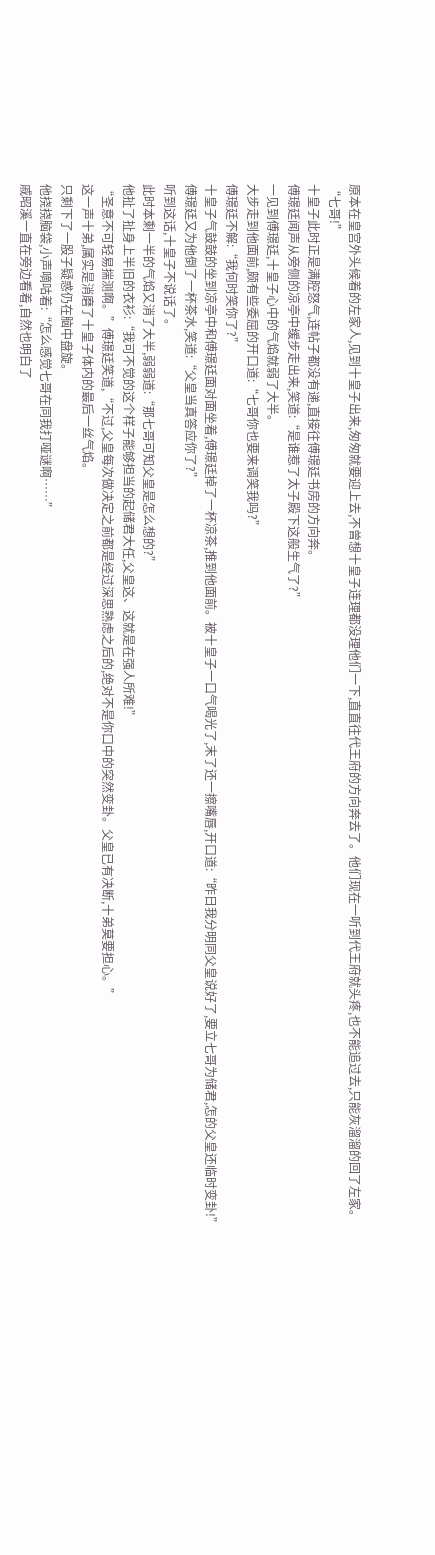原本在皇宫外头候着的左家人,见到十皇子出来,匆匆就要迎上去,不曾想十皇子连理都没理他们一下,直直往代王府的方向奔去了。他们现在一听到代王府就头疼,也不能追过去,只能灰溜溜的回了左家。
“七哥!”
十皇子此时正是满腔怒气,连帖子都没有递,直接往傅璟廷书房的方向奔。
傅璟廷闻声从旁侧的凉亭中缓步走出来,笑道:“是谁惹了太子殿下这般生气了?”
一见到傅璟廷,十皇子心中的气焰就弱了大半。
大步走到他面前,颇有些委屈的开口道:“七哥你也要来调笑我吗?”
傅璟廷不解:“我何时笑你了?”
十皇子气鼓鼓的坐到凉亭中和傅璟廷面对面坐着,傅璟廷掉了一杯凉茶,推到他面前。被十皇子一口气喝光了,末了还一擦嘴唇,开口道:“昨日我分明同父皇说好了,要立七哥为储君,怎的父皇还临时变卦!”
傅璟廷又为他倒了一杯茶水,笑道:“父皇当真答应你了?”
听到这话,十皇子不说话了。
此时本剩一半的气焰又消了大半,弱弱道:“那七哥可知父皇是怎么想的?”
他扯了扯身上半旧的衣衫:“我可不觉的这个样子能够担当的起储君大任,父皇这、这就是在强人所难!”
“圣意不可轻易揣测啊。”傅璟廷笑道,“不过,父皇每次做决定之前都是经过深思熟虑之后的,绝对不是你口中的突然变卦。父皇已有决断,十弟莫要担心。”
这一声十弟,属实是消磨了十皇子体内的最后一丝气焰。
只剩下了一股子疑惑仍在脑中盘旋。
他挠挠脑袋,小声嘀咕着:“怎么感觉七哥在同我打哑谜啊……”
戚昭溪一直在旁边看着,自然也明白了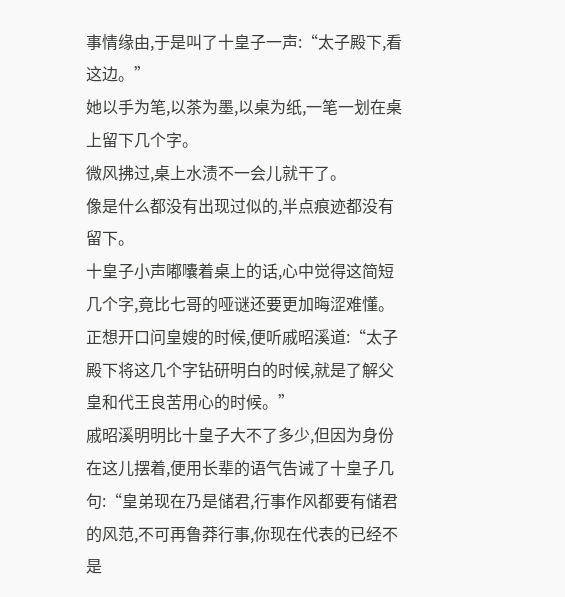事情缘由,于是叫了十皇子一声:“太子殿下,看这边。”
她以手为笔,以茶为墨,以桌为纸,一笔一划在桌上留下几个字。
微风拂过,桌上水渍不一会儿就干了。
像是什么都没有出现过似的,半点痕迹都没有留下。
十皇子小声嘟囔着桌上的话,心中觉得这简短几个字,竟比七哥的哑谜还要更加晦涩难懂。
正想开口问皇嫂的时候,便听戚昭溪道:“太子殿下将这几个字钻研明白的时候,就是了解父皇和代王良苦用心的时候。”
戚昭溪明明比十皇子大不了多少,但因为身份在这儿摆着,便用长辈的语气告诫了十皇子几句:“皇弟现在乃是储君,行事作风都要有储君的风范,不可再鲁莽行事,你现在代表的已经不是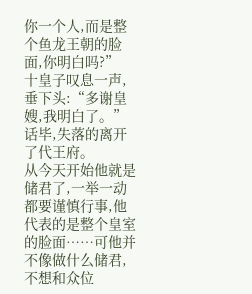你一个人,而是整个鱼龙王朝的脸面,你明白吗?”
十皇子叹息一声,垂下头:“多谢皇嫂,我明白了。”
话毕,失落的离开了代王府。
从今天开始他就是储君了,一举一动都要谨慎行事,他代表的是整个皇室的脸面……可他并不像做什么储君,不想和众位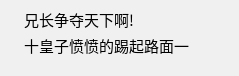兄长争夺天下啊!
十皇子愤愤的踢起路面一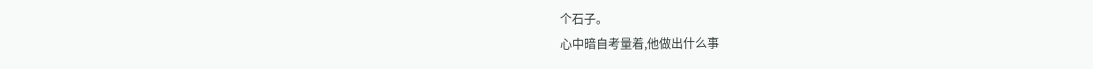个石子。
心中暗自考量着,他做出什么事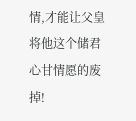情,才能让父皇将他这个储君心甘情愿的废掉!